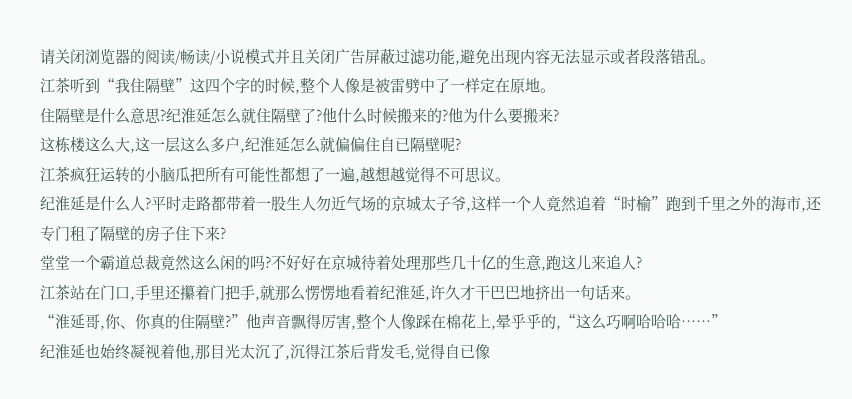请关闭浏览器的阅读/畅读/小说模式并且关闭广告屏蔽过滤功能,避免出现内容无法显示或者段落错乱。
江茶听到“我住隔壁”这四个字的时候,整个人像是被雷劈中了一样定在原地。
住隔壁是什么意思?纪淮延怎么就住隔壁了?他什么时候搬来的?他为什么要搬来?
这栋楼这么大,这一层这么多户,纪淮延怎么就偏偏住自已隔壁呢?
江茶疯狂运转的小脑瓜把所有可能性都想了一遍,越想越觉得不可思议。
纪淮延是什么人?平时走路都带着一股生人勿近气场的京城太子爷,这样一个人竟然追着“时榆”跑到千里之外的海市,还专门租了隔壁的房子住下来?
堂堂一个霸道总裁竟然这么闲的吗?不好好在京城待着处理那些几十亿的生意,跑这儿来追人?
江茶站在门口,手里还攥着门把手,就那么愣愣地看着纪淮延,许久才干巴巴地挤出一句话来。
“淮延哥,你、你真的住隔壁?”他声音飘得厉害,整个人像踩在棉花上,晕乎乎的,“这么巧啊哈哈哈……”
纪淮延也始终凝视着他,那目光太沉了,沉得江茶后背发毛,觉得自已像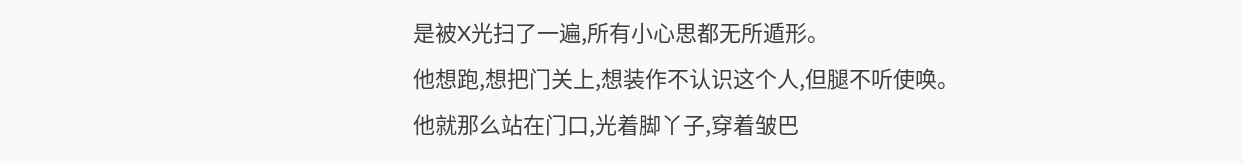是被X光扫了一遍,所有小心思都无所遁形。
他想跑,想把门关上,想装作不认识这个人,但腿不听使唤。
他就那么站在门口,光着脚丫子,穿着皱巴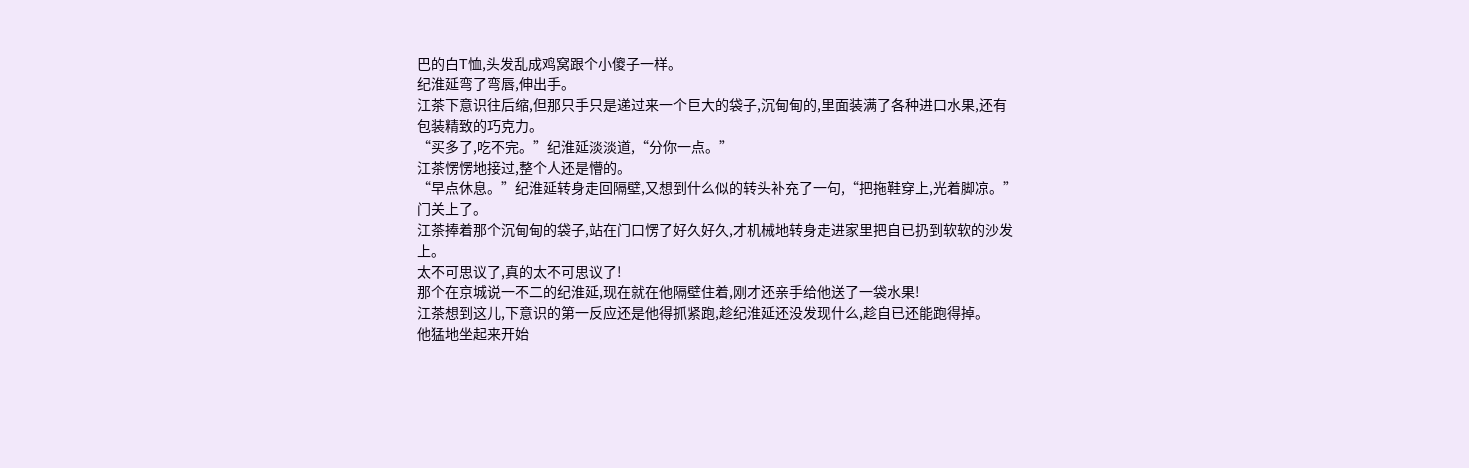巴的白T恤,头发乱成鸡窝跟个小傻子一样。
纪淮延弯了弯唇,伸出手。
江茶下意识往后缩,但那只手只是递过来一个巨大的袋子,沉甸甸的,里面装满了各种进口水果,还有包装精致的巧克力。
“买多了,吃不完。”纪淮延淡淡道,“分你一点。”
江茶愣愣地接过,整个人还是懵的。
“早点休息。”纪淮延转身走回隔壁,又想到什么似的转头补充了一句,“把拖鞋穿上,光着脚凉。”
门关上了。
江茶捧着那个沉甸甸的袋子,站在门口愣了好久好久,才机械地转身走进家里把自已扔到软软的沙发上。
太不可思议了,真的太不可思议了!
那个在京城说一不二的纪淮延,现在就在他隔壁住着,刚才还亲手给他送了一袋水果!
江茶想到这儿,下意识的第一反应还是他得抓紧跑,趁纪淮延还没发现什么,趁自已还能跑得掉。
他猛地坐起来开始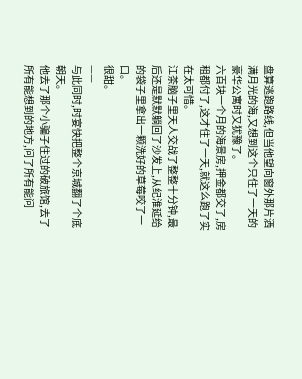盘算逃跑路线,但当他望向窗外那片洒满月光的海,又想到这个只住了一天的豪华公寓时又犹豫了。
六百块一个月的海景房,押金都交了,房租都付了,这才住了一天,就这么跑了实在太可惜。
江茶脑子里天人交战了整整十分钟,最后还是默默躺回了沙发上,从纪淮延给的袋子里拿出一颗洗好的草莓咬了一口。
很甜。
——
与此同时,时宴快把整个京城翻了个底朝天。
他去了那个小骗子住过的破旅馆,去了所有能想到的地方,问了所有能问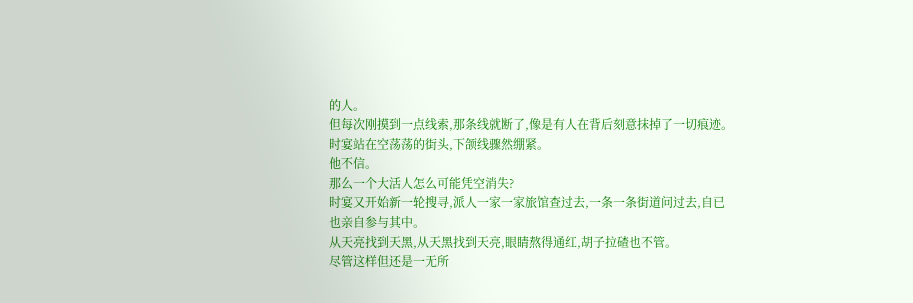的人。
但每次刚摸到一点线索,那条线就断了,像是有人在背后刻意抹掉了一切痕迹。
时宴站在空荡荡的街头,下颌线骤然绷紧。
他不信。
那么一个大活人怎么可能凭空消失?
时宴又开始新一轮搜寻,派人一家一家旅馆查过去,一条一条街道问过去,自已也亲自参与其中。
从天亮找到天黑,从天黑找到天亮,眼睛熬得通红,胡子拉碴也不管。
尽管这样但还是一无所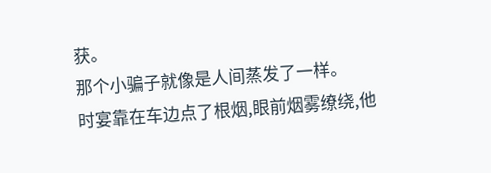获。
那个小骗子就像是人间蒸发了一样。
时宴靠在车边点了根烟,眼前烟雾缭绕,他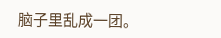脑子里乱成一团。